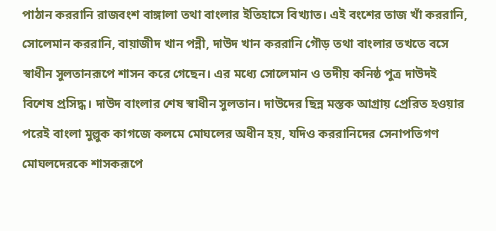পাঠান কররানি রাজবংশ বাঙ্গালা তথা বাংলার ইতিহাসে বিখ্যাত। এই বংশের তাজ খাঁ কররানি, সোলেমান কররানি, বায়াজীদ খান পন্নী, দাউদ খান কররানি গৌড় তথা বাংলার তখতে বসে স্বাধীন সুলতানরূপে শাসন করে গেছেন। এর মধ্যে সোলেমান ও তদীয় কনিষ্ঠ পুত্র দাউদই বিশেষ প্রসিদ্ধ। দাউদ বাংলার শেষ স্বাধীন সুলতান। দাউদের ছিন্ন মস্তক আগ্রায় প্রেরিত হওয়ার পরেই বাংলা মুল্লুক কাগজে কলমে মোঘলের অধীন হয়, যদিও কররানিদের সেনাপতিগণ মোঘলদেরকে শাসকরূপে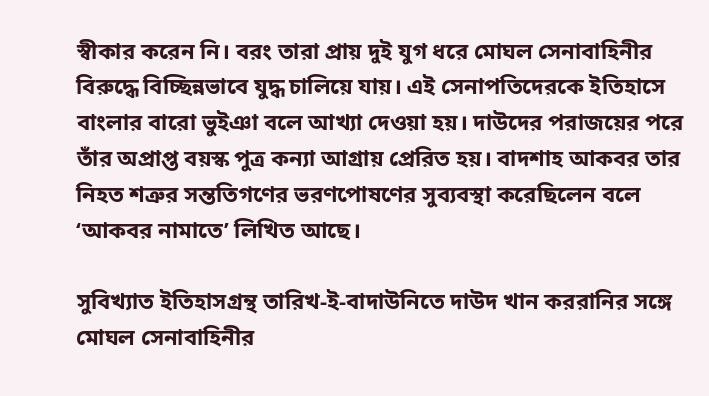স্বীকার করেন নি। বরং তারা প্রায় দুই যুগ ধরে মোঘল সেনাবাহিনীর বিরুদ্ধে বিচ্ছিন্নভাবে যুদ্ধ চালিয়ে যায়। এই সেনাপতিদেরকে ইতিহাসে বাংলার বারো ভুইঞা বলে আখ্যা দেওয়া হয়। দাউদের পরাজয়ের পরে তাঁর অপ্রাপ্ত বয়স্ক পুত্র কন্যা আগ্রায় প্রেরিত হয়। বাদশাহ আকবর তার নিহত শত্রুর সন্ততিগণের ভরণপোষণের সুব্যবস্থা করেছিলেন বলে ‘আকবর নামাতে’ লিখিত আছে।

সুবিখ্যাত ইতিহাসগ্রন্থ তারিখ-ই-বাদাউনিতে দাউদ খান কররানির সঙ্গে মোঘল সেনাবাহিনীর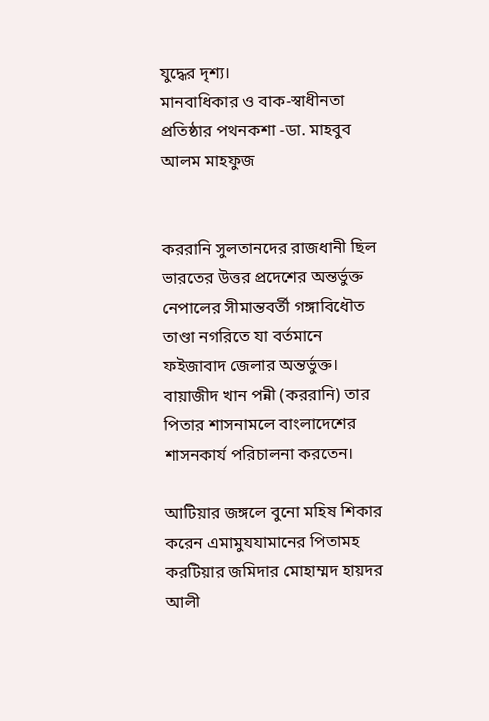যুদ্ধের দৃশ্য।
মানবাধিকার ও বাক-স্বাধীনতা প্রতিষ্ঠার পথনকশা -ডা. মাহবুব আলম মাহফুজ


কররানি সুলতানদের রাজধানী ছিল ভারতের উত্তর প্রদেশের অন্তর্ভুক্ত নেপালের সীমান্তবর্তী গঙ্গাবিধৌত তাণ্ডা নগরিতে যা বর্তমানে ফইজাবাদ জেলার অন্তর্ভুক্ত। বায়াজীদ খান পন্নী (কররানি) তার পিতার শাসনামলে বাংলাদেশের শাসনকার্য পরিচালনা করতেন।

আটিয়ার জঙ্গলে বুনো মহিষ শিকার করেন এমামুযযামানের পিতামহ করটিয়ার জমিদার মোহাম্মদ হায়দর আলী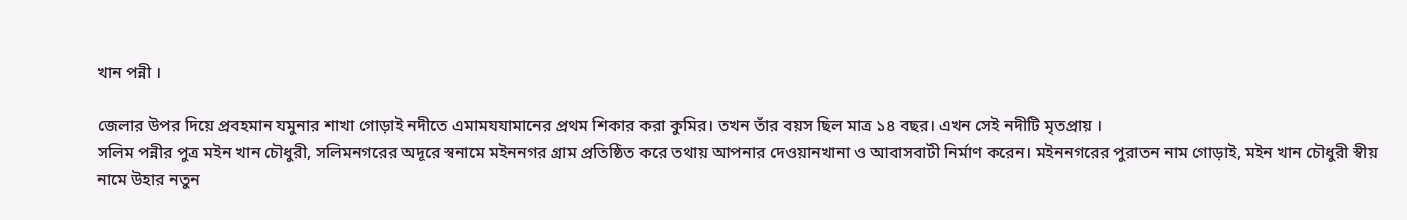খান পন্নী ।

জেলার উপর দিয়ে প্রবহমান যমুনার শাখা গোড়াই নদীতে এমামযযামানের প্রথম শিকার করা কুমির। তখন তাঁর বয়স ছিল মাত্র ১৪ বছর। এখন সেই নদীটি মৃতপ্রায় ।
সলিম পন্নীর পুত্র মইন খান চৌধুরী, সলিমনগরের অদূরে স্বনামে মইননগর গ্রাম প্রতিষ্ঠিত করে তথায় আপনার দেওয়ানখানা ও আবাসবাটী নির্মাণ করেন। মইননগরের পুরাতন নাম গোড়াই, মইন খান চৌধুরী স্বীয় নামে উহার নতুন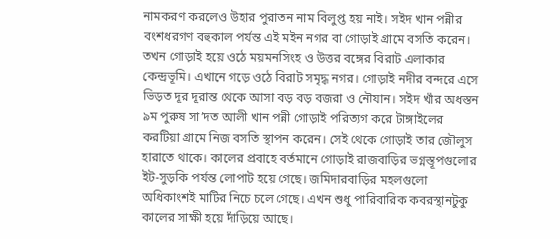নামকরণ করলেও উহার পুরাতন নাম বিলুপ্ত হয় নাই। সইদ খান পন্নীর বংশধরগণ বহুকাল পর্যন্ত এই মইন নগর বা গোড়াই গ্রামে বসতি করেন। তখন গোড়াই হয়ে ওঠে ময়মনসিংহ ও উত্তর বঙ্গের বিরাট এলাকার কেন্দ্রভূমি। এখানে গড়ে ওঠে বিরাট সমৃদ্ধ নগর। গোড়াই নদীর বন্দরে এসে ভিড়ত দূর দূরান্ত থেকে আসা বড় বড় বজরা ও নৌযান। সইদ খাঁর অধস্তন ৯ম পুরুষ সা’দত আলী খান পন্নী গোড়াই পরিত্যগ করে টাঙ্গাইলের করটিয়া গ্রামে নিজ বসতি স্থাপন করেন। সেই থেকে গোড়াই তার জৌলুস হারাতে থাকে। কালের প্রবাহে বর্তমানে গোড়াই রাজবাড়ির ভগ্নস্তূপগুলোর ইট-সুড়কি পর্যন্ত লোপাট হয়ে গেছে। জমিদারবাড়ির মহলগুলো অধিকাংশই মাটির নিচে চলে গেছে। এখন শুধু পারিবারিক কবরস্থানটুকু কালের সাক্ষী হয়ে দাঁড়িয়ে আছে।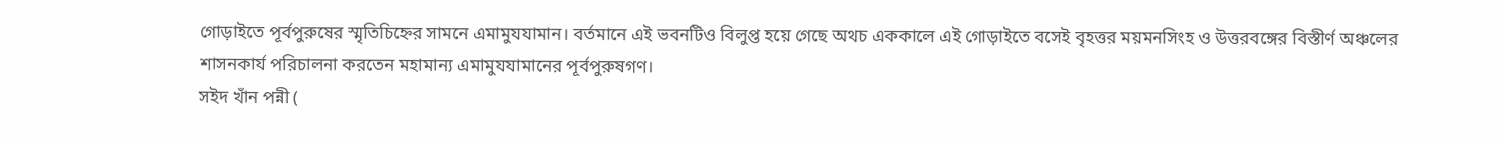গোড়াইতে পূর্বপুরুষের স্মৃতিচিহ্নের সামনে এমামুযযামান। বর্তমানে এই ভবনটিও বিলুপ্ত হয়ে গেছে অথচ এককালে এই গোড়াইতে বসেই বৃহত্তর ময়মনসিংহ ও উত্তরবঙ্গের বিস্তীর্ণ অঞ্চলের শাসনকার্য পরিচালনা করতেন মহামান্য এমামুযযামানের পূর্বপুরুষগণ।
সইদ খাঁন পন্নী (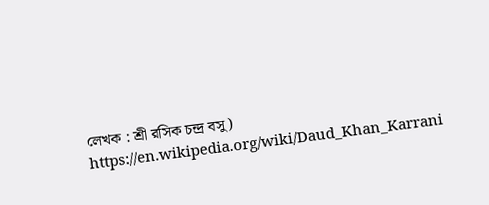লেখক : শ্রী রসিক চন্দ্র বসু)
https://en.wikipedia.org/wiki/Daud_Khan_Karrani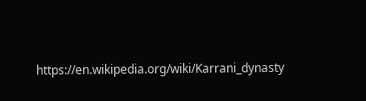https://en.wikipedia.org/wiki/Karrani_dynasty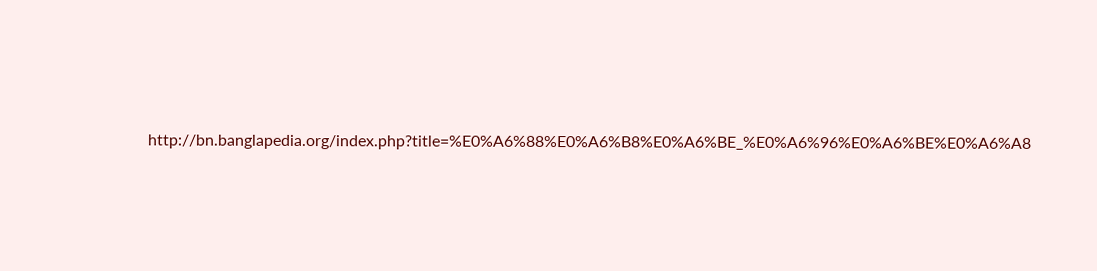http://bn.banglapedia.org/index.php?title=%E0%A6%88%E0%A6%B8%E0%A6%BE_%E0%A6%96%E0%A6%BE%E0%A6%A8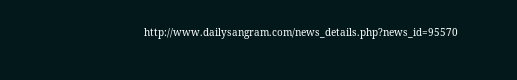http://www.dailysangram.com/news_details.php?news_id=95570